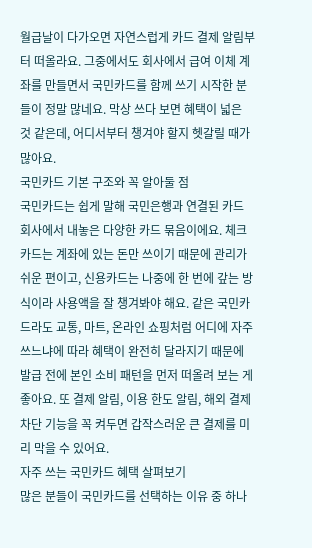월급날이 다가오면 자연스럽게 카드 결제 알림부터 떠올라요. 그중에서도 회사에서 급여 이체 계좌를 만들면서 국민카드를 함께 쓰기 시작한 분들이 정말 많네요. 막상 쓰다 보면 혜택이 넓은 것 같은데, 어디서부터 챙겨야 할지 헷갈릴 때가 많아요.
국민카드 기본 구조와 꼭 알아둘 점
국민카드는 쉽게 말해 국민은행과 연결된 카드 회사에서 내놓은 다양한 카드 묶음이에요. 체크카드는 계좌에 있는 돈만 쓰이기 때문에 관리가 쉬운 편이고, 신용카드는 나중에 한 번에 갚는 방식이라 사용액을 잘 챙겨봐야 해요. 같은 국민카드라도 교통, 마트, 온라인 쇼핑처럼 어디에 자주 쓰느냐에 따라 혜택이 완전히 달라지기 때문에 발급 전에 본인 소비 패턴을 먼저 떠올려 보는 게 좋아요. 또 결제 알림, 이용 한도 알림, 해외 결제 차단 기능을 꼭 켜두면 갑작스러운 큰 결제를 미리 막을 수 있어요.
자주 쓰는 국민카드 혜택 살펴보기
많은 분들이 국민카드를 선택하는 이유 중 하나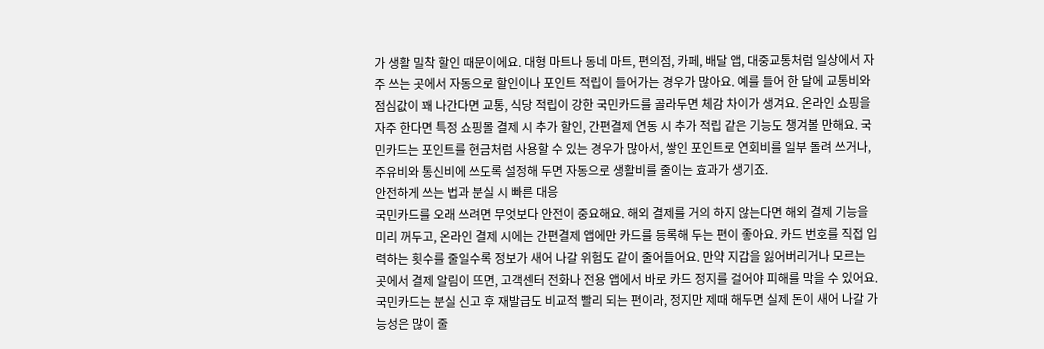가 생활 밀착 할인 때문이에요. 대형 마트나 동네 마트, 편의점, 카페, 배달 앱, 대중교통처럼 일상에서 자주 쓰는 곳에서 자동으로 할인이나 포인트 적립이 들어가는 경우가 많아요. 예를 들어 한 달에 교통비와 점심값이 꽤 나간다면 교통, 식당 적립이 강한 국민카드를 골라두면 체감 차이가 생겨요. 온라인 쇼핑을 자주 한다면 특정 쇼핑몰 결제 시 추가 할인, 간편결제 연동 시 추가 적립 같은 기능도 챙겨볼 만해요. 국민카드는 포인트를 현금처럼 사용할 수 있는 경우가 많아서, 쌓인 포인트로 연회비를 일부 돌려 쓰거나, 주유비와 통신비에 쓰도록 설정해 두면 자동으로 생활비를 줄이는 효과가 생기죠.
안전하게 쓰는 법과 분실 시 빠른 대응
국민카드를 오래 쓰려면 무엇보다 안전이 중요해요. 해외 결제를 거의 하지 않는다면 해외 결제 기능을 미리 꺼두고, 온라인 결제 시에는 간편결제 앱에만 카드를 등록해 두는 편이 좋아요. 카드 번호를 직접 입력하는 횟수를 줄일수록 정보가 새어 나갈 위험도 같이 줄어들어요. 만약 지갑을 잃어버리거나 모르는 곳에서 결제 알림이 뜨면, 고객센터 전화나 전용 앱에서 바로 카드 정지를 걸어야 피해를 막을 수 있어요. 국민카드는 분실 신고 후 재발급도 비교적 빨리 되는 편이라, 정지만 제때 해두면 실제 돈이 새어 나갈 가능성은 많이 줄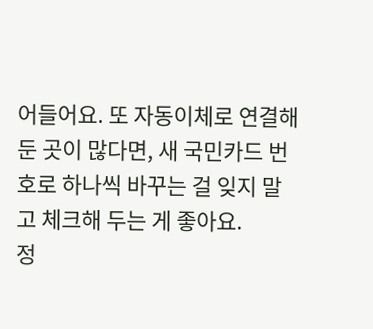어들어요. 또 자동이체로 연결해 둔 곳이 많다면, 새 국민카드 번호로 하나씩 바꾸는 걸 잊지 말고 체크해 두는 게 좋아요.
정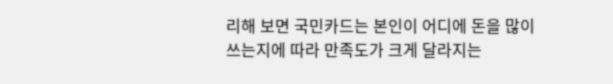리해 보면 국민카드는 본인이 어디에 돈을 많이 쓰는지에 따라 만족도가 크게 달라지는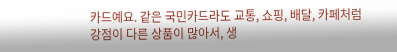카드예요. 같은 국민카드라도 교통, 쇼핑, 배달, 카페처럼 강점이 다른 상품이 많아서, 생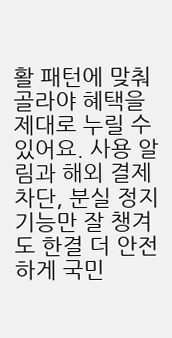활 패턴에 맞춰 골라야 혜택을 제대로 누릴 수 있어요. 사용 알림과 해외 결제 차단, 분실 정지 기능만 잘 챙겨도 한결 더 안전하게 국민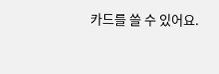카드를 쓸 수 있어요.